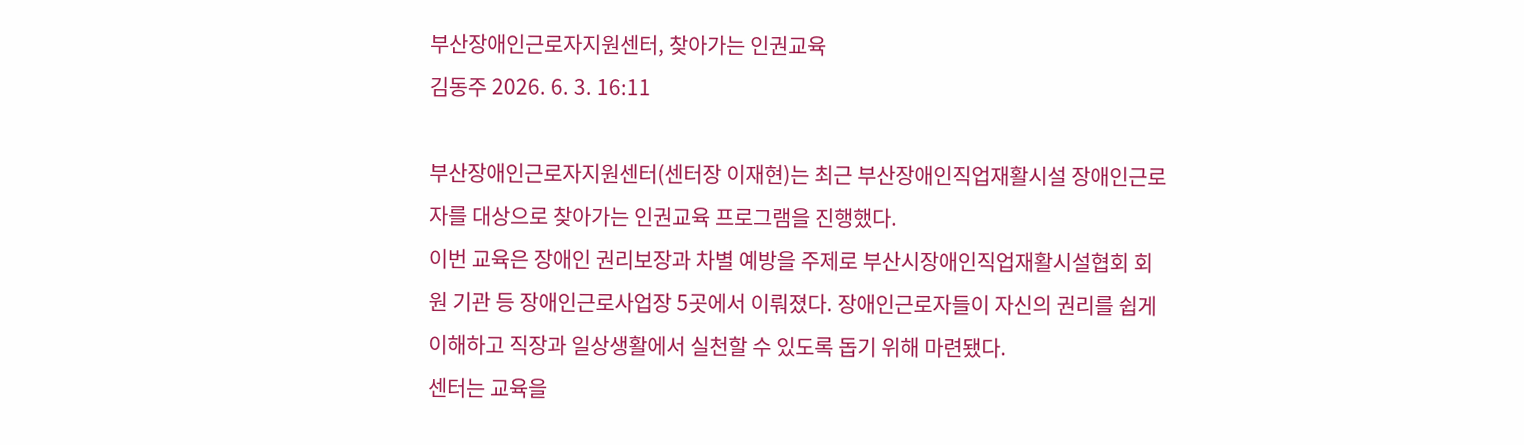부산장애인근로자지원센터, 찾아가는 인권교육
김동주 2026. 6. 3. 16:11

부산장애인근로자지원센터(센터장 이재현)는 최근 부산장애인직업재활시설 장애인근로자를 대상으로 찾아가는 인권교육 프로그램을 진행했다.
이번 교육은 장애인 권리보장과 차별 예방을 주제로 부산시장애인직업재활시설협회 회원 기관 등 장애인근로사업장 5곳에서 이뤄졌다. 장애인근로자들이 자신의 권리를 쉽게 이해하고 직장과 일상생활에서 실천할 수 있도록 돕기 위해 마련됐다.
센터는 교육을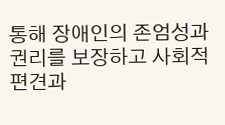통해 장애인의 존엄성과 권리를 보장하고 사회적 편견과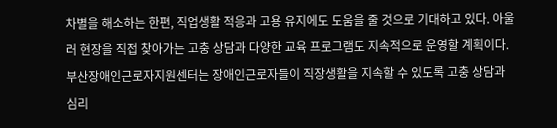차별을 해소하는 한편, 직업생활 적응과 고용 유지에도 도움을 줄 것으로 기대하고 있다. 아울러 현장을 직접 찾아가는 고충 상담과 다양한 교육 프로그램도 지속적으로 운영할 계획이다.
부산장애인근로자지원센터는 장애인근로자들이 직장생활을 지속할 수 있도록 고충 상담과 심리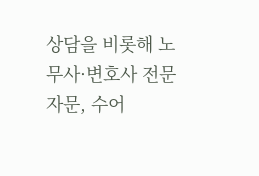상담을 비롯해 노무사·변호사 전문 자문, 수어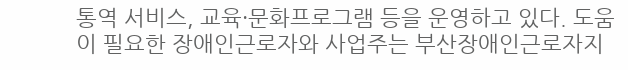통역 서비스, 교육·문화프로그램 등을 운영하고 있다. 도움이 필요한 장애인근로자와 사업주는 부산장애인근로자지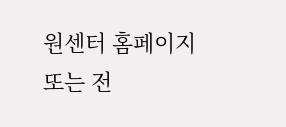원센터 홈페이지 또는 전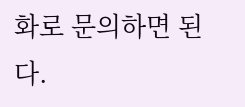화로 문의하면 된다.